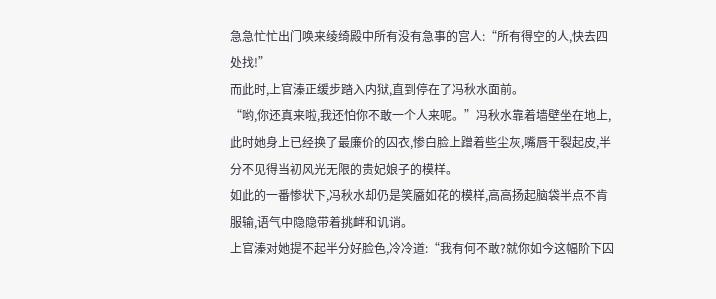急急忙忙出门唤来绫绮殿中所有没有急事的宫人:“所有得空的人,快去四处找!”
而此时,上官溱正缓步踏入内狱,直到停在了冯秋水面前。
“哟,你还真来啦,我还怕你不敢一个人来呢。”冯秋水靠着墙壁坐在地上,此时她身上已经换了最廉价的囚衣,惨白脸上蹭着些尘灰,嘴唇干裂起皮,半分不见得当初风光无限的贵妃娘子的模样。
如此的一番惨状下,冯秋水却仍是笑靥如花的模样,高高扬起脑袋半点不肯服输,语气中隐隐带着挑衅和讥诮。
上官溱对她提不起半分好脸色,冷冷道:“我有何不敢?就你如今这幅阶下囚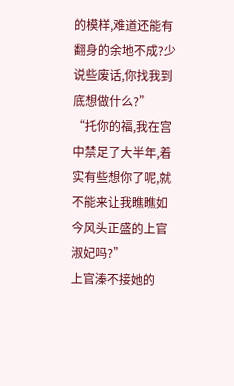的模样,难道还能有翻身的余地不成?少说些废话,你找我到底想做什么?”
“托你的福,我在宫中禁足了大半年,着实有些想你了呢,就不能来让我瞧瞧如今风头正盛的上官淑妃吗?”
上官溱不接她的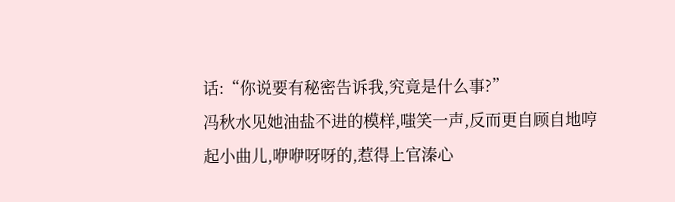话:“你说要有秘密告诉我,究竟是什么事?”
冯秋水见她油盐不进的模样,嗤笑一声,反而更自顾自地哼起小曲儿,咿咿呀呀的,惹得上官溱心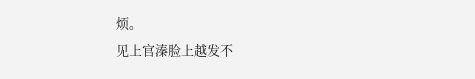烦。
见上官溱脸上越发不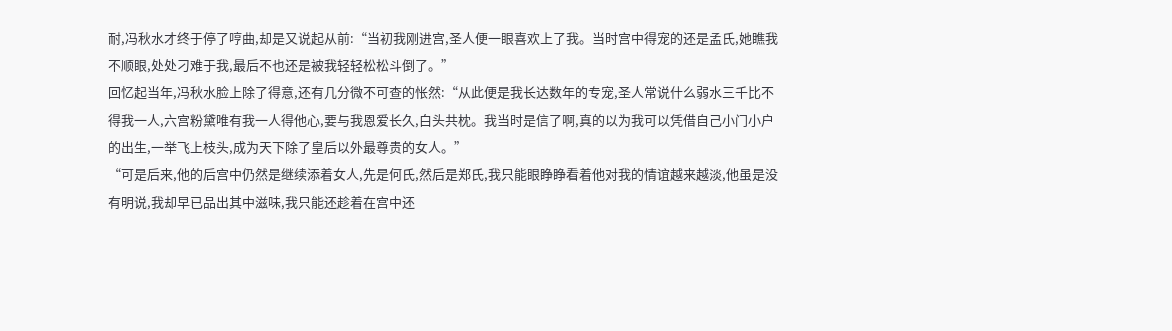耐,冯秋水才终于停了哼曲,却是又说起从前:“当初我刚进宫,圣人便一眼喜欢上了我。当时宫中得宠的还是孟氏,她瞧我不顺眼,处处刁难于我,最后不也还是被我轻轻松松斗倒了。”
回忆起当年,冯秋水脸上除了得意,还有几分微不可查的怅然:“从此便是我长达数年的专宠,圣人常说什么弱水三千比不得我一人,六宫粉黛唯有我一人得他心,要与我恩爱长久,白头共枕。我当时是信了啊,真的以为我可以凭借自己小门小户的出生,一举飞上枝头,成为天下除了皇后以外最尊贵的女人。”
“可是后来,他的后宫中仍然是继续添着女人,先是何氏,然后是郑氏,我只能眼睁睁看着他对我的情谊越来越淡,他虽是没有明说,我却早已品出其中滋味,我只能还趁着在宫中还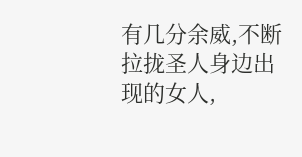有几分余威,不断拉拢圣人身边出现的女人,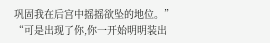巩固我在后宫中摇摇欲坠的地位。”
“可是出现了你,你一开始明明装出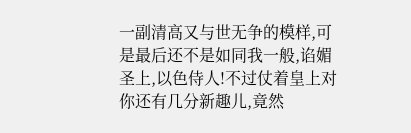一副清高又与世无争的模样,可是最后还不是如同我一般,谄媚圣上,以色侍人!不过仗着皇上对你还有几分新趣儿,竟然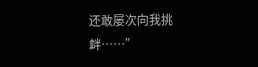还敢屡次向我挑衅……”